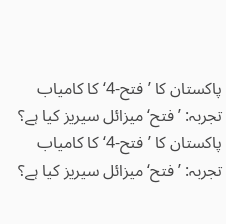پاکستان کا ’فتح-4‘ کا کامیاب تجربہ: ’فتح‘ میزائل سیریز کیا ہے؟
پاکستان کا ’فتح-4‘ کا کامیاب تجربہ: ’فتح‘ میزائل سیریز کیا ہے؟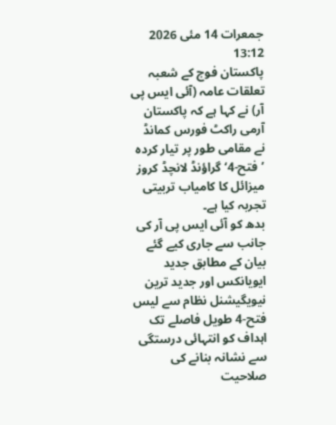جمعرات 14 مئی 2026 13:12
پاکستان فوج کے شعبہ تعلقات عامہ (آئی ایس پی آر) نے کہا ہے کہ پاکستان آرمی راکٹ فورس کمانڈ نے مقامی طور پر تیار کردہ ’فتح-4‘ گراؤنڈ لانچڈ کروز میزائل کا کامیاب تربیتی تجربہ کیا ہے۔
بدھ کو آئی ایس پی آر کی جانب سے جاری کیے گئے بیان کے مطابق جدید ایویانکس اور جدید ترین نیویگیشنل نظام سے لیس فتح-4 طویل فاصلے تک اہداف کو انتہائی درستگی سے نشانہ بنانے کی صلاحیت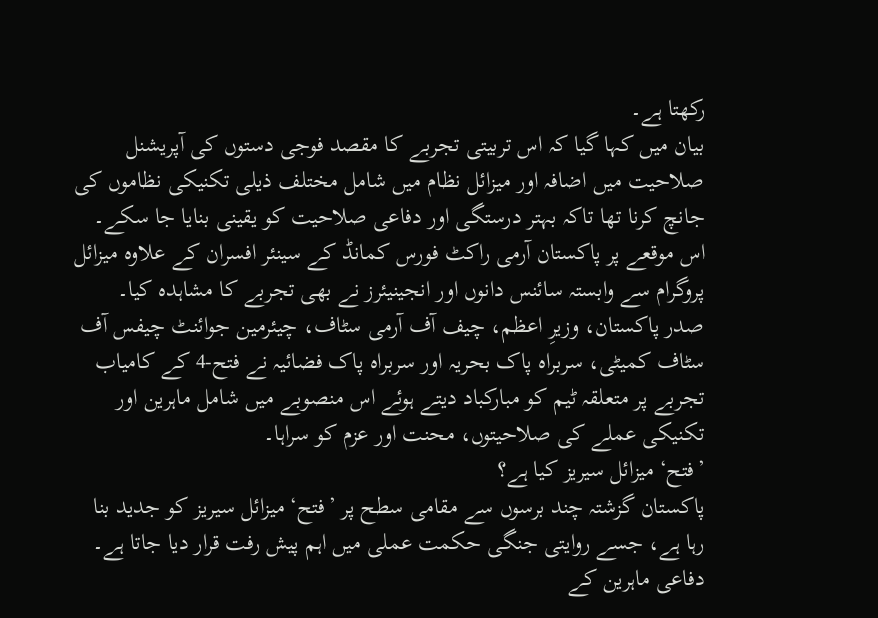رکھتا ہے۔
بیان میں کہا گیا کہ اس تربیتی تجربے کا مقصد فوجی دستوں کی آپریشنل صلاحیت میں اضافہ اور میزائل نظام میں شامل مختلف ذیلی تکنیکی نظاموں کی جانچ کرنا تھا تاکہ بہتر درستگی اور دفاعی صلاحیت کو یقینی بنایا جا سکے۔
اس موقعے پر پاکستان آرمی راکٹ فورس کمانڈ کے سینئر افسران کے علاوہ میزائل پروگرام سے وابستہ سائنس دانوں اور انجینیئرز نے بھی تجربے کا مشاہدہ کیا۔
صدر پاکستان، وزیرِ اعظم، چیف آف آرمی سٹاف، چیئرمین جوائنٹ چیفس آف سٹاف کمیٹی، سربراہ پاک بحریہ اور سربراہ پاک فضائیہ نے فتح-4 کے کامیاب تجربے پر متعلقہ ٹیم کو مبارکباد دیتے ہوئے اس منصوبے میں شامل ماہرین اور تکنیکی عملے کی صلاحیتوں، محنت اور عزم کو سراہا۔
’فتح‘ میزائل سیریز کیا ہے؟
پاکستان گزشتہ چند برسوں سے مقامی سطح پر ’فتح‘ میزائل سیریز کو جدید بنا رہا ہے، جسے روایتی جنگی حکمت عملی میں اہم پیش رفت قرار دیا جاتا ہے۔
دفاعی ماہرین کے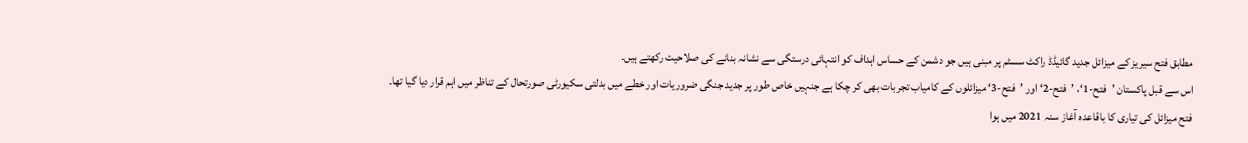مطابق فتح سیریز کے میزائل جدید گائیڈڈ راکٹ سسٹم پر مبنی ہیں جو دشمن کے حساس اہداف کو انتہائی درستگی سے نشانہ بنانے کی صلاحیت رکھتے ہیں۔
اس سے قبل پاکستان ’فتح-1‘، ’فتح-2‘ اور ’فتح-3‘ میزائلوں کے کامیاب تجربات بھی کر چکا ہے جنہیں خاص طور پر جدید جنگی ضروریات اور خطے میں بدلتی سکیورٹی صورتحال کے تناظر میں اہم قرار دیا گیا تھا۔
فتح میزائل کی تیاری کا باقاعدہ آغاز سنہ 2021 میں ہوا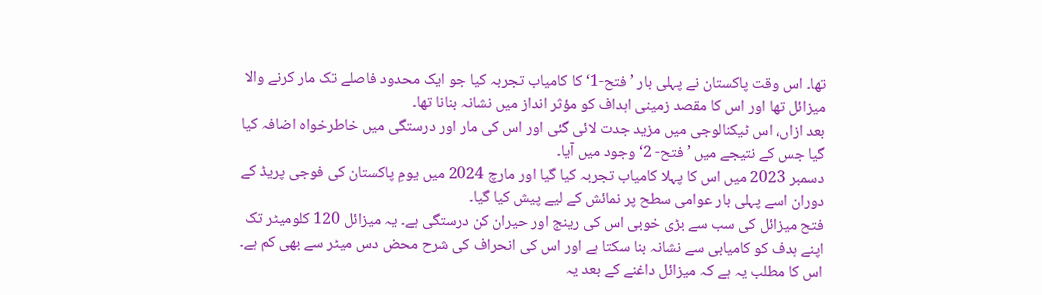تھا۔ اس وقت پاکستان نے پہلی بار ’فتح-1‘ کا کامیاب تجربہ کیا جو ایک محدود فاصلے تک مار کرنے والا میزائل تھا اور اس کا مقصد زمینی اہداف کو مؤثر انداز میں نشانہ بنانا تھا۔
بعد ازاں، اس ٹیکنالوجی میں مزید جدت لائی گئی اور اس کی مار اور درستگی میں خاطرخواہ اضافہ کیا گیا جس کے نتیجے میں ’فتح- 2‘ وجود میں آیا۔
دسمبر 2023 میں اس کا پہلا کامیاب تجربہ کیا گیا اور مارچ 2024 میں یومِ پاکستان کی فوجی پریڈ کے دوران اسے پہلی بار عوامی سطح پر نمائش کے لیے پیش کیا گیا۔
فتح میزائل کی سب سے بڑی خوبی اس کی رینج اور حیران کن درستگی ہے۔ یہ میزائل 120 کلومیٹر تک اپنے ہدف کو کامیابی سے نشانہ بنا سکتا ہے اور اس کی انحراف کی شرح محض دس میٹر سے بھی کم ہے۔
اس کا مطلب یہ ہے کہ میزائل داغنے کے بعد یہ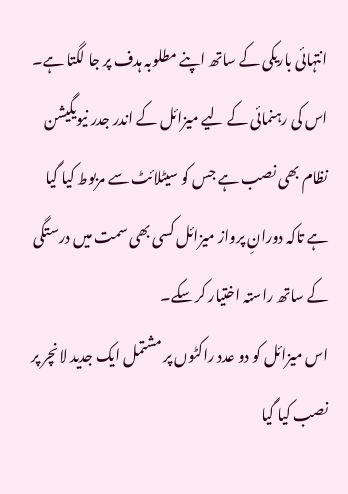انتہائی باریکی کے ساتھ اپنے مطلوبہ ہدف پر جا لگتا ہے۔ اس کی رہنمائی کے لیے میزائل کے اندر جدر نیویگیشن نظام بھی نصب ہے جس کو سیٹلائٹ سے مربوط کیا گیا ہے تاکہ دورانِ پرواز میزائل کسی بھی سمت میں درستگی کے ساتھ راستہ اختیار کر سکے۔
اس میزائل کو دو عدد راکٹوں پر مشتمل ایک جدید لانچر پر نصب کیا گیا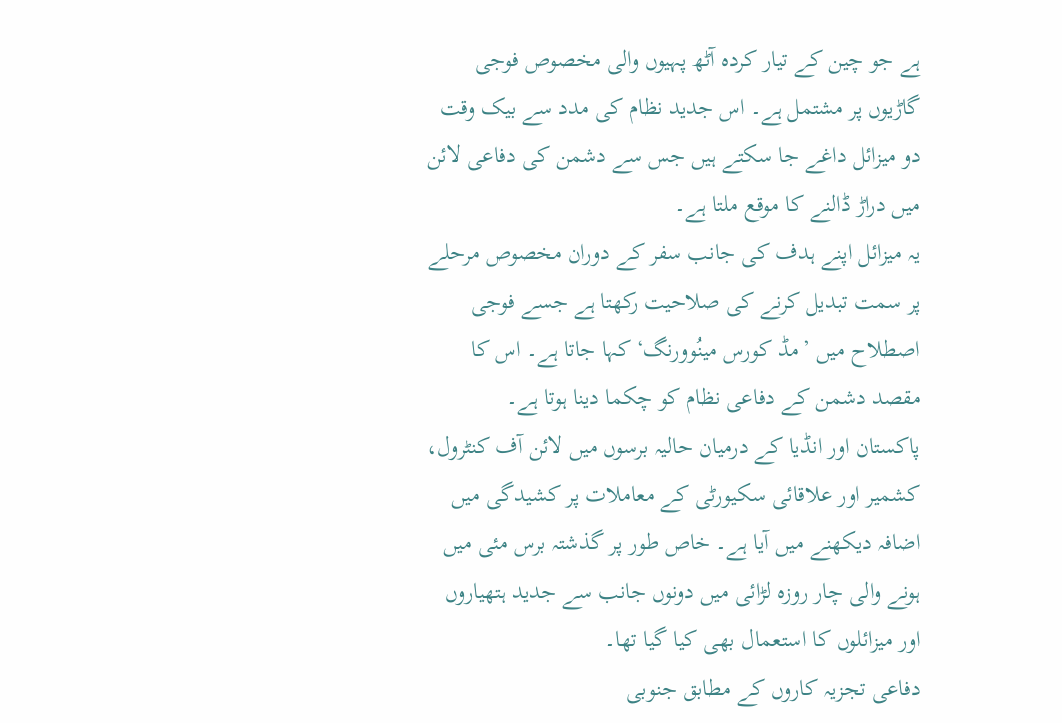ہے جو چین کے تیار کردہ آٹھ پہیوں والی مخصوص فوجی گاڑیوں پر مشتمل ہے۔ اس جدید نظام کی مدد سے بیک وقت دو میزائل داغے جا سکتے ہیں جس سے دشمن کی دفاعی لائن میں دراڑ ڈالنے کا موقع ملتا ہے۔
یہ میزائل اپنے ہدف کی جانب سفر کے دوران مخصوص مرحلے پر سمت تبدیل کرنے کی صلاحیت رکھتا ہے جسے فوجی اصطلاح میں ’مڈ کورس مینُوورنگ‘ کہا جاتا ہے۔ اس کا مقصد دشمن کے دفاعی نظام کو چکما دینا ہوتا ہے۔
پاکستان اور انڈیا کے درمیان حالیہ برسوں میں لائن آف کنٹرول، کشمیر اور علاقائی سکیورٹی کے معاملات پر کشیدگی میں اضافہ دیکھنے میں آیا ہے۔ خاص طور پر گذشتہ برس مئی میں ہونے والی چار روزہ لڑائی میں دونوں جانب سے جدید ہتھیاروں اور میزائلوں کا استعمال بھی کیا گیا تھا۔
دفاعی تجزیہ کاروں کے مطابق جنوبی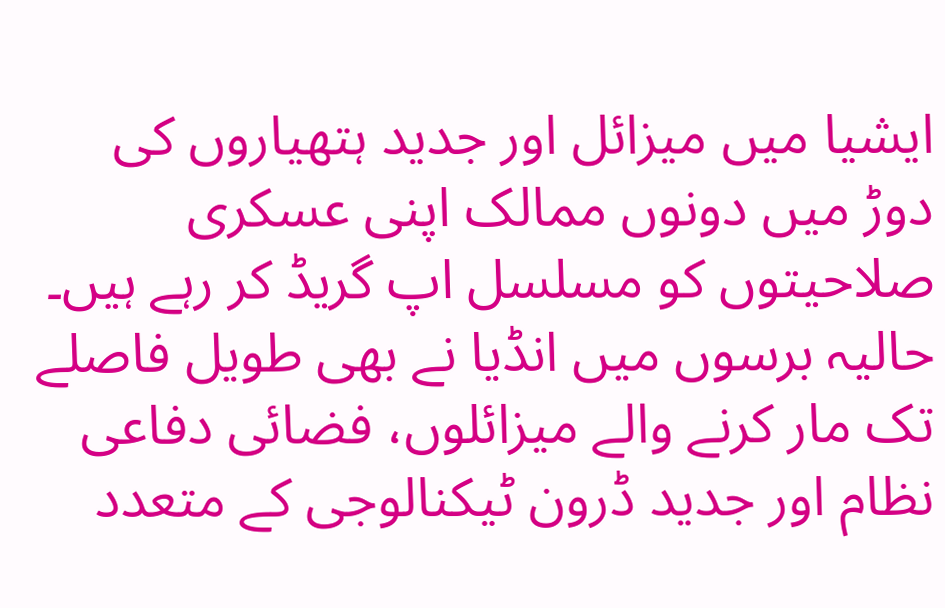ایشیا میں میزائل اور جدید ہتھیاروں کی دوڑ میں دونوں ممالک اپنی عسکری صلاحیتوں کو مسلسل اپ گریڈ کر رہے ہیں۔
حالیہ برسوں میں انڈیا نے بھی طویل فاصلے تک مار کرنے والے میزائلوں، فضائی دفاعی نظام اور جدید ڈرون ٹیکنالوجی کے متعدد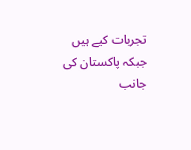تجربات کیے ہیں جبکہ پاکستان کی جانب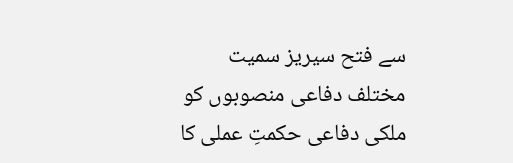سے فتح سیریز سمیت مختلف دفاعی منصوبوں کو ملکی دفاعی حکمتِ عملی کا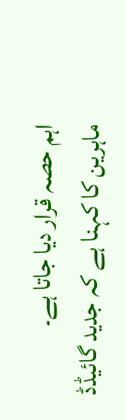اہم حصہ قرار دیا جاتا ہے۔
ماہرین کا کہنا ہے کہ جدید گائیڈڈ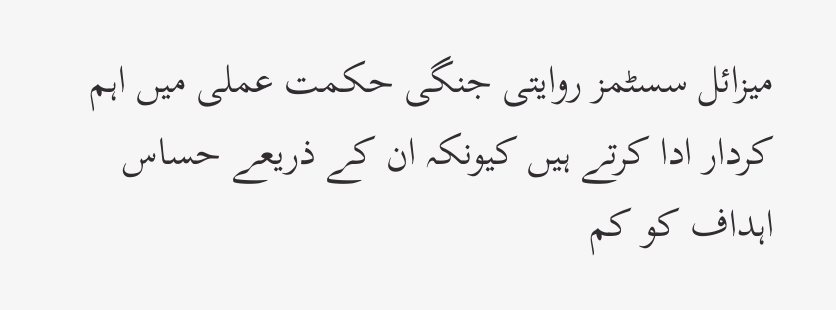میزائل سسٹمز روایتی جنگی حکمت عملی میں اہم کردار ادا کرتے ہیں کیونکہ ان کے ذریعے حساس اہداف کو کم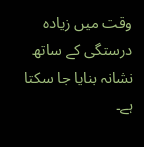وقت میں زیادہ درستگی کے ساتھ نشانہ بنایا جا سکتا ہے۔